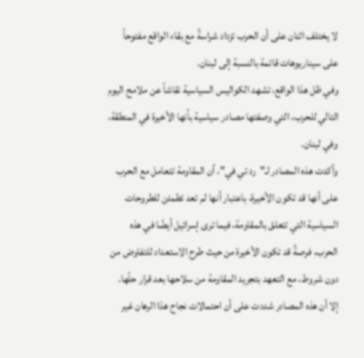لا يختلف اثنان على أن الحرب تزداد شراسةً مع بقاء الواقع مفتوحاً على سيناريوهات قاتمة بالنسبة إلى لبنان.
وفي ظل هذا الواقع، تشهد الكواليس السياسية نقاشاً عن ملامح اليوم التالي للحرب، التي وصفتها مصادر سياسية بأنها الأخيرة في المنطقة، وفي لبنان.
وأكدت هذه المصادر لـ"رد تي في"، أن المقاومة تتعامل مع الحرب على أنها قد تكون الأخيرة، باعتبار أنها لم تعد تطمئن للطروحات السياسية التي تتعلق بالمقاومة، فيما ترى إسرائيل أيضًا في هذه الحرب، فرصةً قد تكون الأخيرة من حيث طرح الاستعداد للتفاوض من دون شروط، مع التعهد بتجريد المقاومة من سلاحها بعد قرار حلّها.
إلا أن هذه المصادر شددت على أن احتمالات نجاح هذا الرهان غير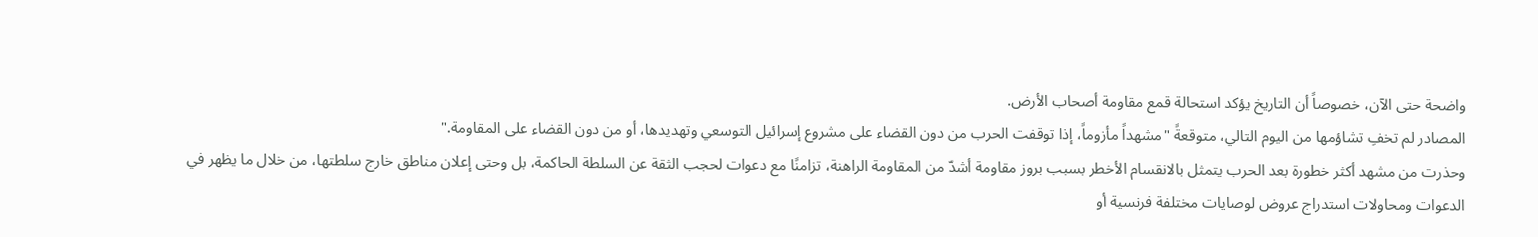واضحة حتى الآن، خصوصاً أن التاريخ يؤكد استحالة قمع مقاومة أصحاب الأرض.
المصادر لم تخفِ تشاؤمها من اليوم التالي، متوقعةً "مشهداً مأزوماً، إذا توقفت الحرب من دون القضاء على مشروع إسرائيل التوسعي وتهديدها، أو من دون القضاء على المقاومة."
وحذرت من مشهد أكثر خطورة بعد الحرب يتمثل بالانقسام الأخطر بسبب بروز مقاومة أشدّ من المقاومة الراهنة، تزامنًا مع دعوات لحجب الثقة عن السلطة الحاكمة، بل وحتى إعلان مناطق خارج سلطتها، من خلال ما يظهر في الدعوات ومحاولات استدراج عروض لوصايات مختلفة فرنسية أو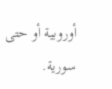أوروبية أو حتى سورية.